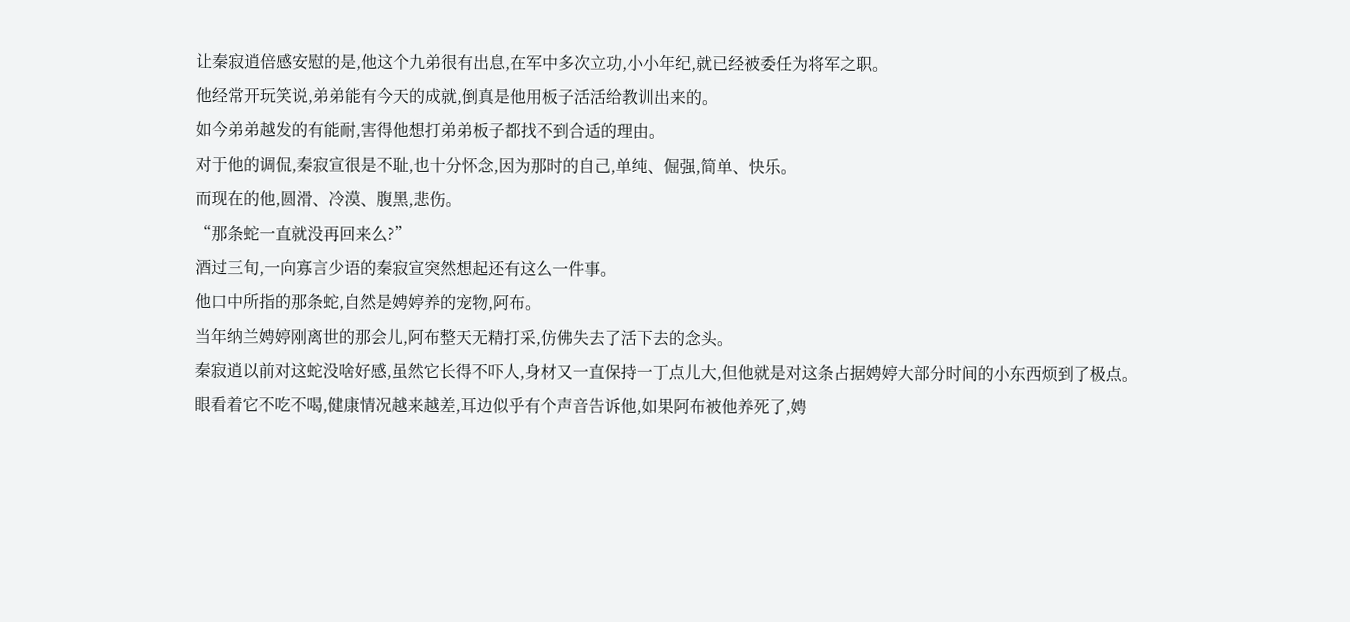让秦寂逍倍感安慰的是,他这个九弟很有出息,在军中多次立功,小小年纪,就已经被委任为将军之职。
他经常开玩笑说,弟弟能有今天的成就,倒真是他用板子活活给教训出来的。
如今弟弟越发的有能耐,害得他想打弟弟板子都找不到合适的理由。
对于他的调侃,秦寂宣很是不耻,也十分怀念,因为那时的自己,单纯、倔强,简单、快乐。
而现在的他,圆滑、冷漠、腹黑,悲伤。
“那条蛇一直就没再回来么?”
酒过三旬,一向寡言少语的秦寂宣突然想起还有这么一件事。
他口中所指的那条蛇,自然是娉婷养的宠物,阿布。
当年纳兰娉婷刚离世的那会儿,阿布整天无精打采,仿佛失去了活下去的念头。
秦寂逍以前对这蛇没啥好感,虽然它长得不吓人,身材又一直保持一丁点儿大,但他就是对这条占据娉婷大部分时间的小东西烦到了极点。
眼看着它不吃不喝,健康情况越来越差,耳边似乎有个声音告诉他,如果阿布被他养死了,娉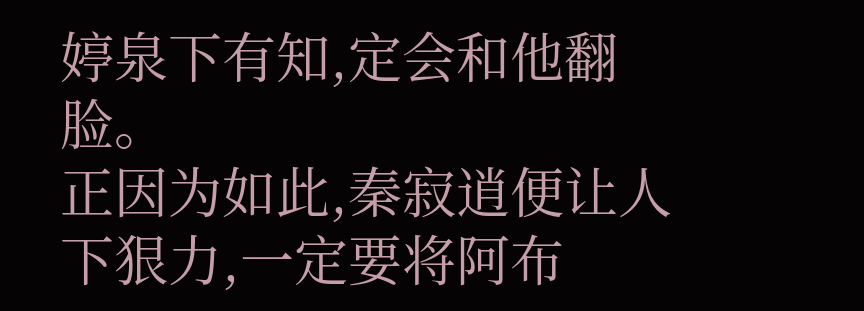婷泉下有知,定会和他翻脸。
正因为如此,秦寂逍便让人下狠力,一定要将阿布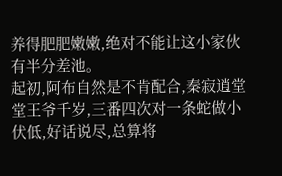养得肥肥嫩嫩,绝对不能让这小家伙有半分差池。
起初,阿布自然是不肯配合,秦寂逍堂堂王爷千岁,三番四次对一条蛇做小伏低,好话说尽,总算将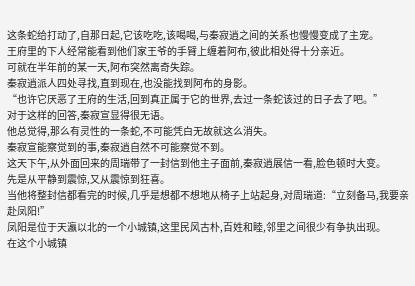这条蛇给打动了,自那日起,它该吃吃,该喝喝,与秦寂逍之间的关系也慢慢变成了主宠。
王府里的下人经常能看到他们家王爷的手臂上缠着阿布,彼此相处得十分亲近。
可就在半年前的某一天,阿布突然离奇失踪。
秦寂逍派人四处寻找,直到现在,也没能找到阿布的身影。
“也许它厌恶了王府的生活,回到真正属于它的世界,去过一条蛇该过的日子去了吧。”
对于这样的回答,秦寂宣显得很无语。
他总觉得,那么有灵性的一条蛇,不可能凭白无故就这么消失。
秦寂宣能察觉到的事,秦寂逍自然不可能察觉不到。
这天下午,从外面回来的周瑞带了一封信到他主子面前,秦寂逍展信一看,脸色顿时大变。
先是从平静到震惊,又从震惊到狂喜。
当他将整封信都看完的时候,几乎是想都不想地从椅子上站起身,对周瑞道:“立刻备马,我要亲赴凤阳!”
凤阳是位于天瀛以北的一个小城镇,这里民风古朴,百姓和睦,邻里之间很少有争执出现。
在这个小城镇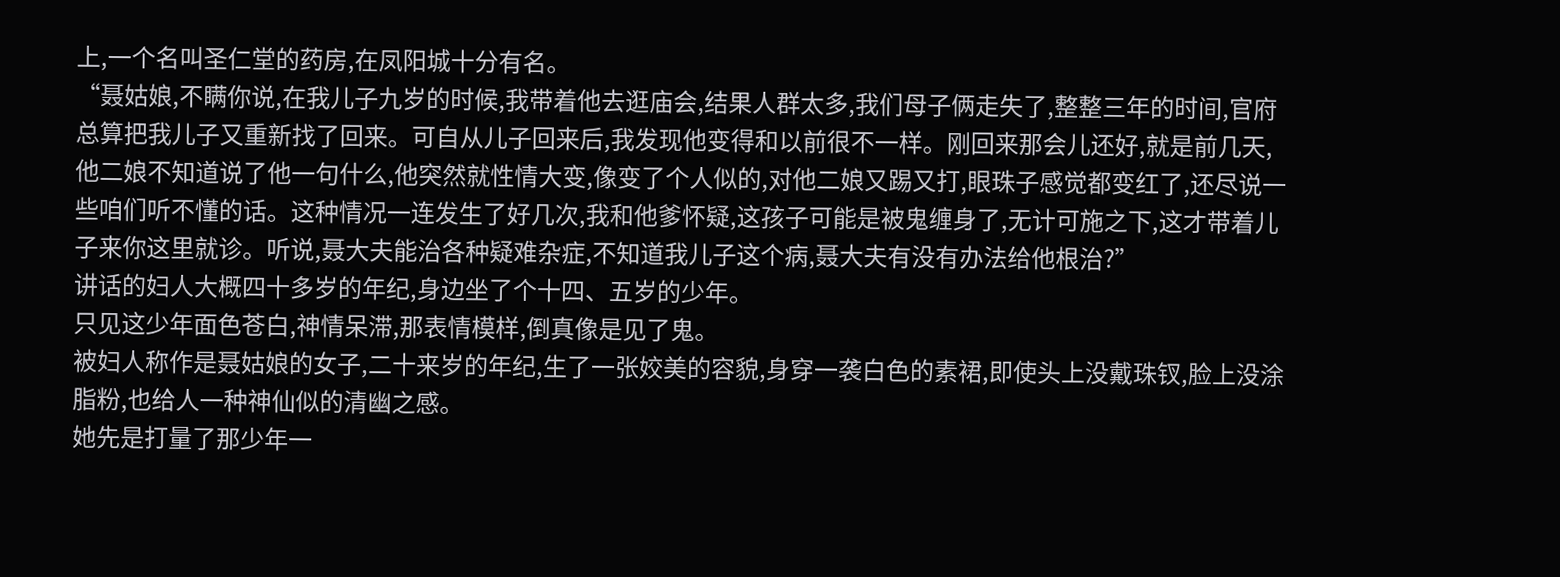上,一个名叫圣仁堂的药房,在凤阳城十分有名。
“聂姑娘,不瞒你说,在我儿子九岁的时候,我带着他去逛庙会,结果人群太多,我们母子俩走失了,整整三年的时间,官府总算把我儿子又重新找了回来。可自从儿子回来后,我发现他变得和以前很不一样。刚回来那会儿还好,就是前几天,他二娘不知道说了他一句什么,他突然就性情大变,像变了个人似的,对他二娘又踢又打,眼珠子感觉都变红了,还尽说一些咱们听不懂的话。这种情况一连发生了好几次,我和他爹怀疑,这孩子可能是被鬼缠身了,无计可施之下,这才带着儿子来你这里就诊。听说,聂大夫能治各种疑难杂症,不知道我儿子这个病,聂大夫有没有办法给他根治?”
讲话的妇人大概四十多岁的年纪,身边坐了个十四、五岁的少年。
只见这少年面色苍白,神情呆滞,那表情模样,倒真像是见了鬼。
被妇人称作是聂姑娘的女子,二十来岁的年纪,生了一张姣美的容貌,身穿一袭白色的素裙,即使头上没戴珠钗,脸上没涂脂粉,也给人一种神仙似的清幽之感。
她先是打量了那少年一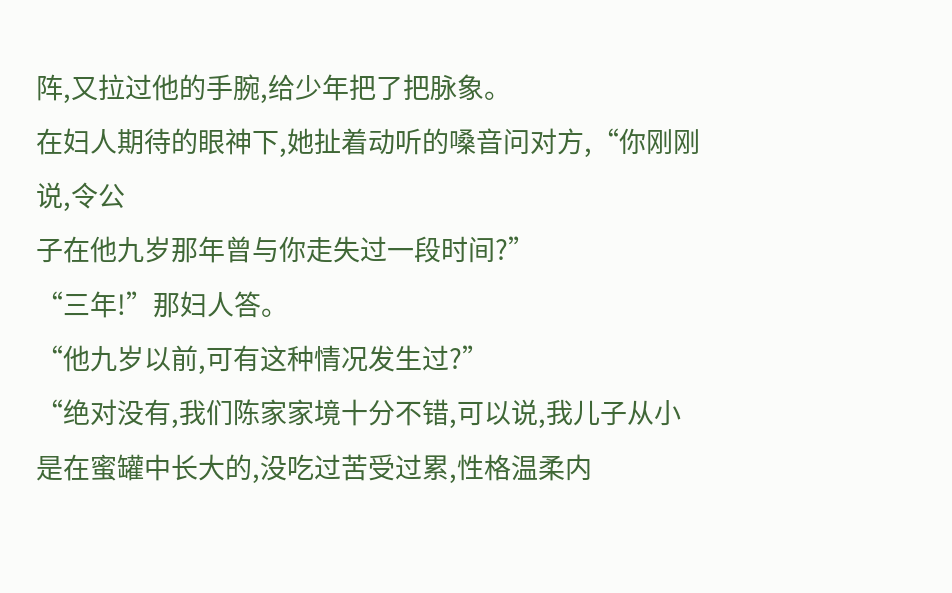阵,又拉过他的手腕,给少年把了把脉象。
在妇人期待的眼神下,她扯着动听的嗓音问对方,“你刚刚说,令公
子在他九岁那年曾与你走失过一段时间?”
“三年!”那妇人答。
“他九岁以前,可有这种情况发生过?”
“绝对没有,我们陈家家境十分不错,可以说,我儿子从小是在蜜罐中长大的,没吃过苦受过累,性格温柔内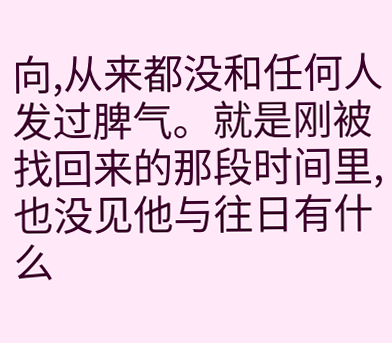向,从来都没和任何人发过脾气。就是刚被找回来的那段时间里,也没见他与往日有什么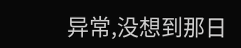异常,没想到那日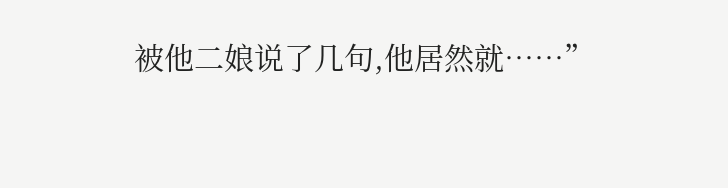被他二娘说了几句,他居然就……”